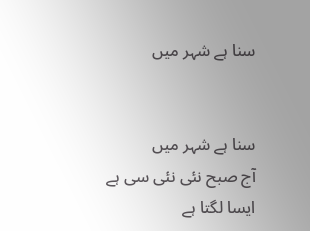سنا ہے شہر میں


سنا ہے شہر میں
آج صبح نئی نئی سی ہے
ایسا لگتا ہے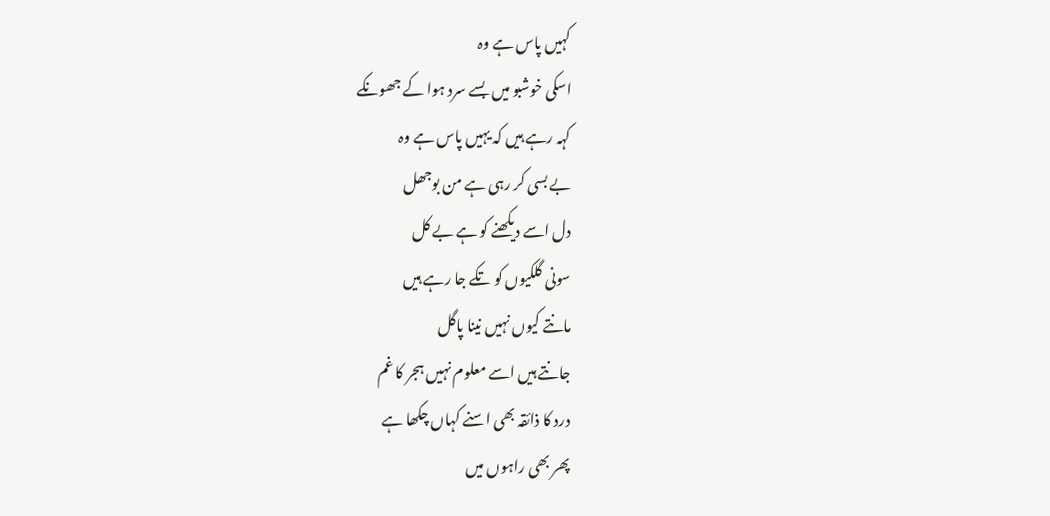کہیں پاس ہے وہ
اسکی خوشبو میں بسے سرد ہوا کے جھونکے
کہہ رہے ہیں کہ یہیں پاس ہے وہ
بے بسی کر رہی ہے من بوجھل
دل اسے دیکھنے کو ہے بے کل
سونی گلکیوں کو تکے جا رہے ہیں
مانتے کیوں نہیں نینا پاگل
جانتے ہیں اسے معلوم نہیں ہجر کا غم
درد کا ذائقہ بھی اسنے کہاں چکھا ہے
پھر بھی راہوں میں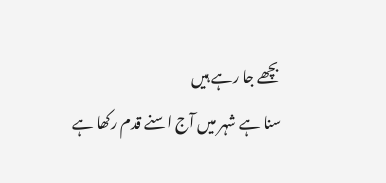بچھے جا رہے ہیں
سنا ہے شہر میں آج اسنے قدم رکھا ہے